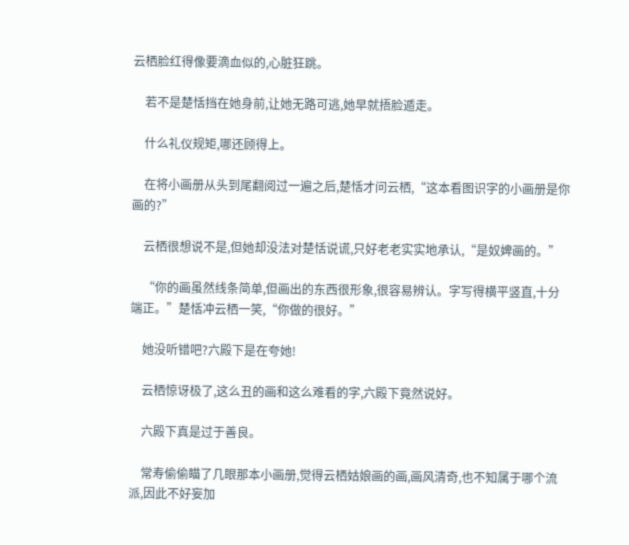云栖脸红得像要滴血似的,心脏狂跳。

    若不是楚恬挡在她身前,让她无路可逃,她早就捂脸遁走。

    什么礼仪规矩,哪还顾得上。

    在将小画册从头到尾翻阅过一遍之后,楚恬才问云栖,“这本看图识字的小画册是你画的?”

    云栖很想说不是,但她却没法对楚恬说谎,只好老老实实地承认,“是奴婢画的。”

    “你的画虽然线条简单,但画出的东西很形象,很容易辨认。字写得横平竖直,十分端正。”楚恬冲云栖一笑,“你做的很好。”

    她没听错吧?六殿下是在夸她!

    云栖惊讶极了,这么丑的画和这么难看的字,六殿下竟然说好。

    六殿下真是过于善良。

    常寿偷偷瞄了几眼那本小画册,觉得云栖姑娘画的画,画风清奇,也不知属于哪个流派,因此不好妄加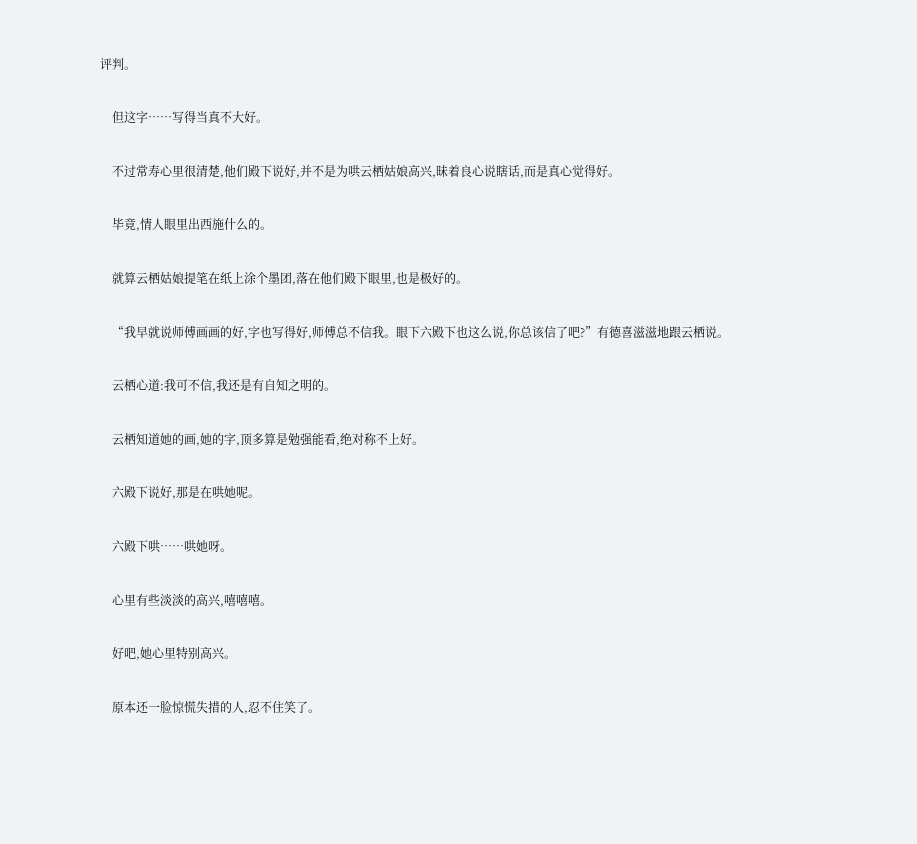评判。

    但这字……写得当真不大好。

    不过常寿心里很清楚,他们殿下说好,并不是为哄云栖姑娘高兴,昧着良心说瞎话,而是真心觉得好。

    毕竟,情人眼里出西施什么的。

    就算云栖姑娘提笔在纸上涂个墨团,落在他们殿下眼里,也是极好的。

    “我早就说师傅画画的好,字也写得好,师傅总不信我。眼下六殿下也这么说,你总该信了吧?”有德喜滋滋地跟云栖说。

    云栖心道:我可不信,我还是有自知之明的。

    云栖知道她的画,她的字,顶多算是勉强能看,绝对称不上好。

    六殿下说好,那是在哄她呢。

    六殿下哄……哄她呀。

    心里有些淡淡的高兴,嘻嘻嘻。

    好吧,她心里特别高兴。

    原本还一脸惊慌失措的人,忍不住笑了。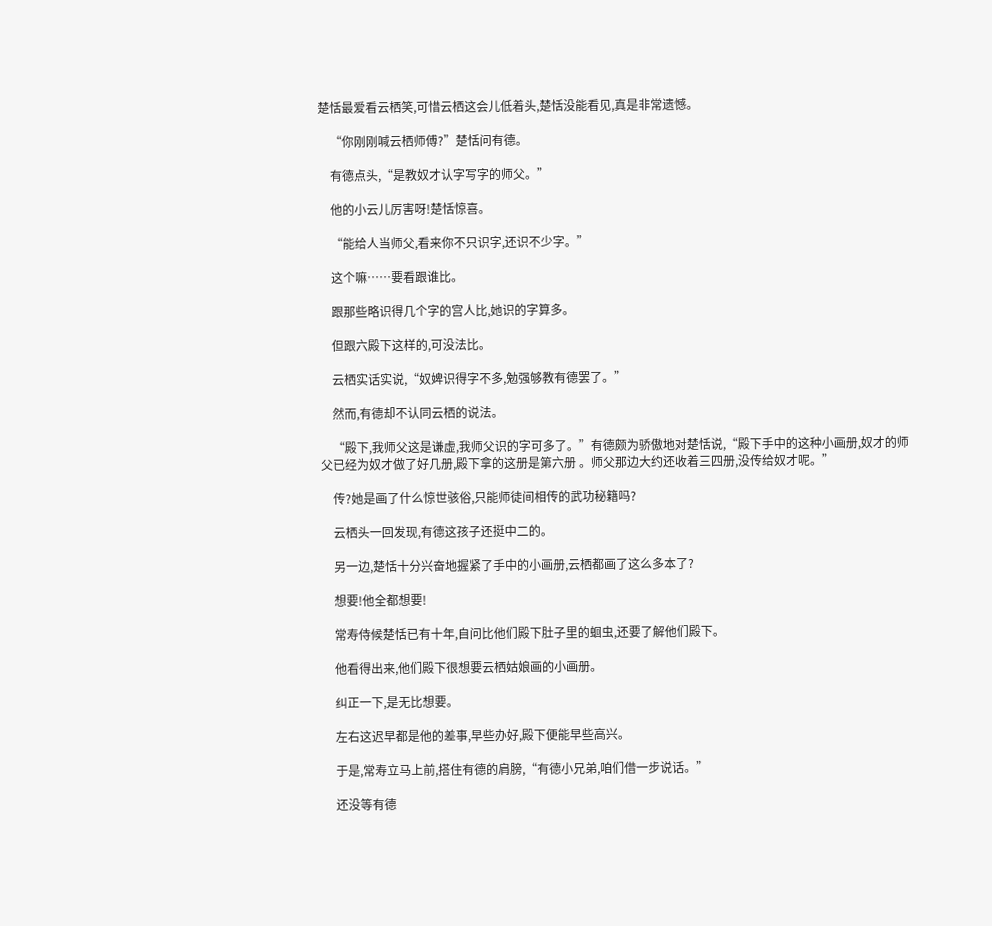楚恬最爱看云栖笑,可惜云栖这会儿低着头,楚恬没能看见,真是非常遗憾。

    “你刚刚喊云栖师傅?”楚恬问有德。

    有德点头,“是教奴才认字写字的师父。”

    他的小云儿厉害呀!楚恬惊喜。

    “能给人当师父,看来你不只识字,还识不少字。”

    这个嘛……要看跟谁比。

    跟那些略识得几个字的宫人比,她识的字算多。

    但跟六殿下这样的,可没法比。

    云栖实话实说,“奴婢识得字不多,勉强够教有德罢了。”

    然而,有德却不认同云栖的说法。

    “殿下,我师父这是谦虚,我师父识的字可多了。”有德颇为骄傲地对楚恬说,“殿下手中的这种小画册,奴才的师父已经为奴才做了好几册,殿下拿的这册是第六册 。师父那边大约还收着三四册,没传给奴才呢。”

    传?她是画了什么惊世骇俗,只能师徒间相传的武功秘籍吗?

    云栖头一回发现,有德这孩子还挺中二的。

    另一边,楚恬十分兴奋地握紧了手中的小画册,云栖都画了这么多本了?

    想要!他全都想要!

    常寿侍候楚恬已有十年,自问比他们殿下肚子里的蛔虫,还要了解他们殿下。

    他看得出来,他们殿下很想要云栖姑娘画的小画册。

    纠正一下,是无比想要。

    左右这迟早都是他的差事,早些办好,殿下便能早些高兴。

    于是,常寿立马上前,搭住有德的肩膀,“有德小兄弟,咱们借一步说话。”

    还没等有德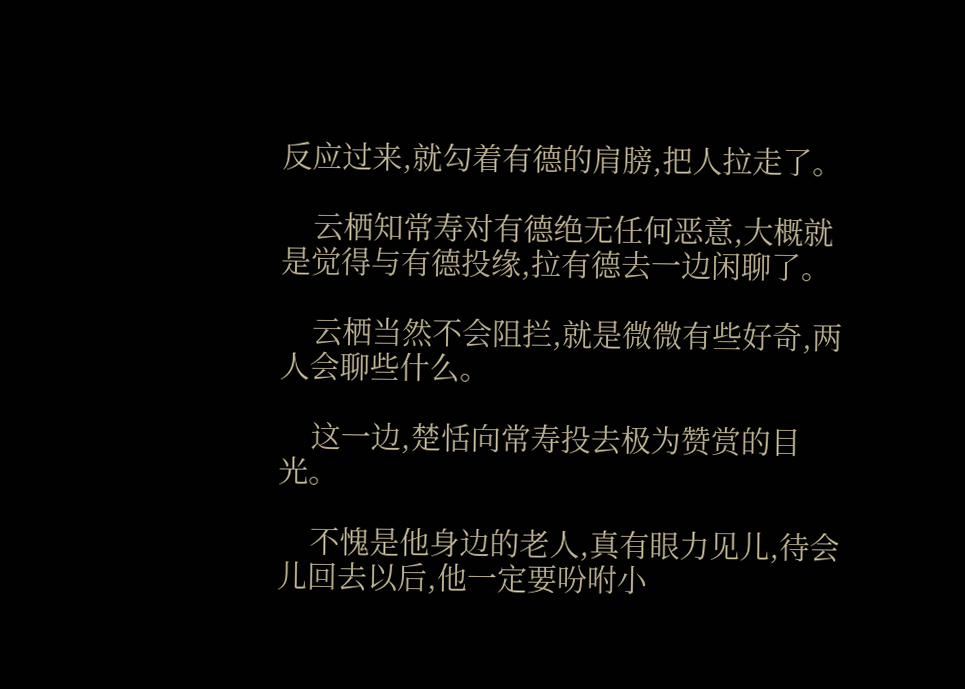反应过来,就勾着有德的肩膀,把人拉走了。

    云栖知常寿对有德绝无任何恶意,大概就是觉得与有德投缘,拉有德去一边闲聊了。

    云栖当然不会阻拦,就是微微有些好奇,两人会聊些什么。

    这一边,楚恬向常寿投去极为赞赏的目光。

    不愧是他身边的老人,真有眼力见儿,待会儿回去以后,他一定要吩咐小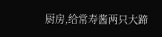厨房,给常寿酱两只大蹄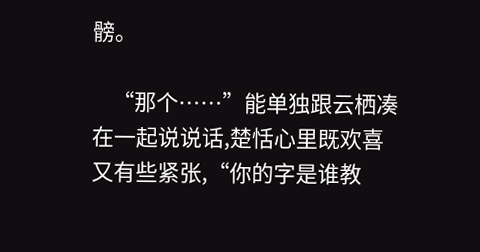髈。

    “那个……”能单独跟云栖凑在一起说说话,楚恬心里既欢喜又有些紧张,“你的字是谁教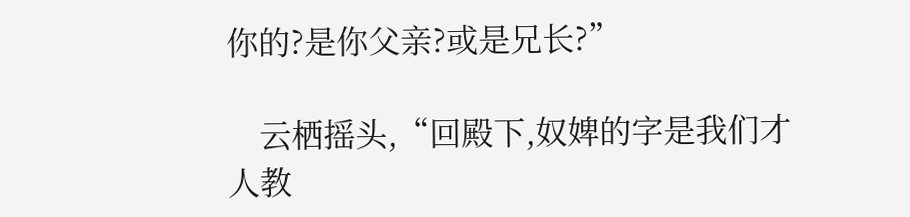你的?是你父亲?或是兄长?”

    云栖摇头,“回殿下,奴婢的字是我们才人教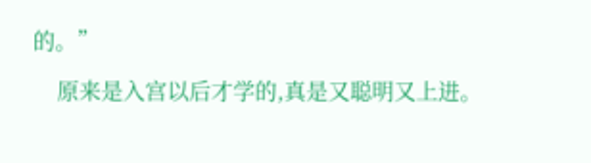的。”

    原来是入宫以后才学的,真是又聪明又上进。